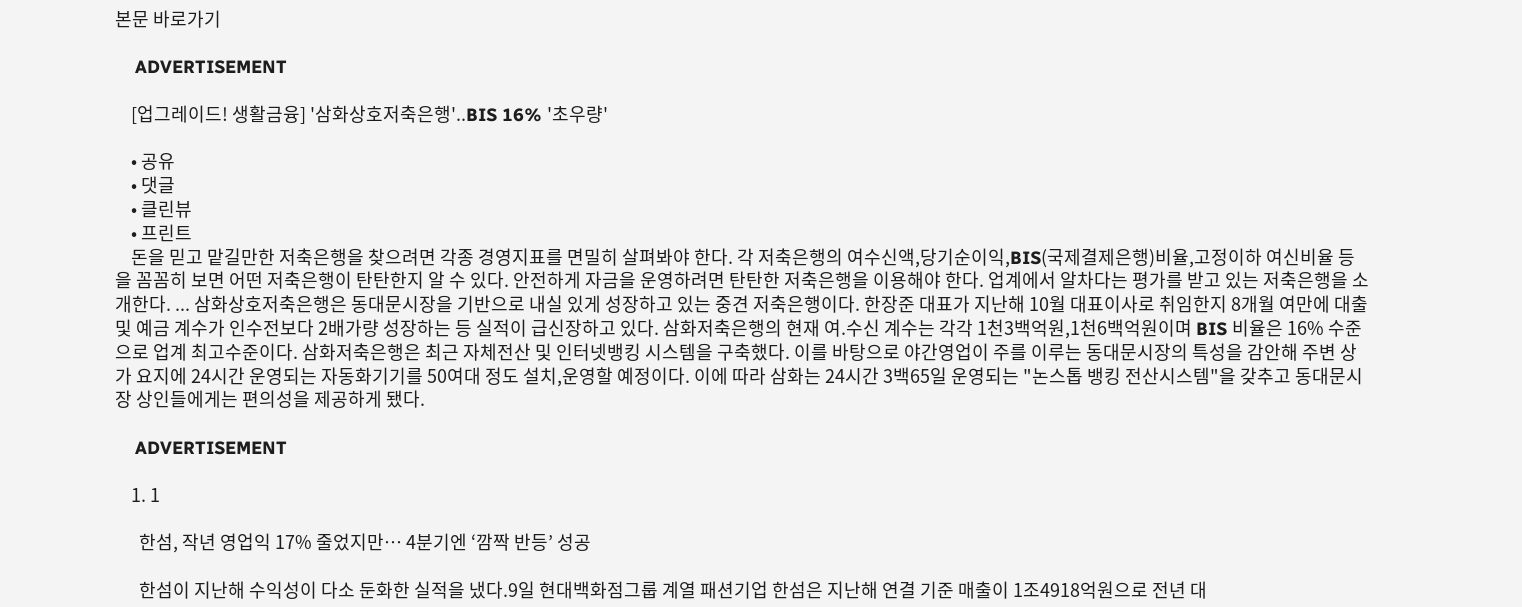본문 바로가기

    ADVERTISEMENT

    [업그레이드! 생활금융] '삼화상호저축은행'..BIS 16% '초우량'

    • 공유
    • 댓글
    • 클린뷰
    • 프린트
    돈을 믿고 맡길만한 저축은행을 찾으려면 각종 경영지표를 면밀히 살펴봐야 한다. 각 저축은행의 여수신액,당기순이익,BIS(국제결제은행)비율,고정이하 여신비율 등을 꼼꼼히 보면 어떤 저축은행이 탄탄한지 알 수 있다. 안전하게 자금을 운영하려면 탄탄한 저축은행을 이용해야 한다. 업계에서 알차다는 평가를 받고 있는 저축은행을 소개한다. ... 삼화상호저축은행은 동대문시장을 기반으로 내실 있게 성장하고 있는 중견 저축은행이다. 한장준 대표가 지난해 10월 대표이사로 취임한지 8개월 여만에 대출 및 예금 계수가 인수전보다 2배가량 성장하는 등 실적이 급신장하고 있다. 삼화저축은행의 현재 여.수신 계수는 각각 1천3백억원,1천6백억원이며 BIS 비율은 16% 수준으로 업계 최고수준이다. 삼화저축은행은 최근 자체전산 및 인터넷뱅킹 시스템을 구축했다. 이를 바탕으로 야간영업이 주를 이루는 동대문시장의 특성을 감안해 주변 상가 요지에 24시간 운영되는 자동화기기를 50여대 정도 설치,운영할 예정이다. 이에 따라 삼화는 24시간 3백65일 운영되는 "논스톱 뱅킹 전산시스템"을 갖추고 동대문시장 상인들에게는 편의성을 제공하게 됐다.

    ADVERTISEMENT

    1. 1

      한섬, 작년 영업익 17% 줄었지만… 4분기엔 ‘깜짝 반등’ 성공

      한섬이 지난해 수익성이 다소 둔화한 실적을 냈다.9일 현대백화점그룹 계열 패션기업 한섬은 지난해 연결 기준 매출이 1조4918억원으로 전년 대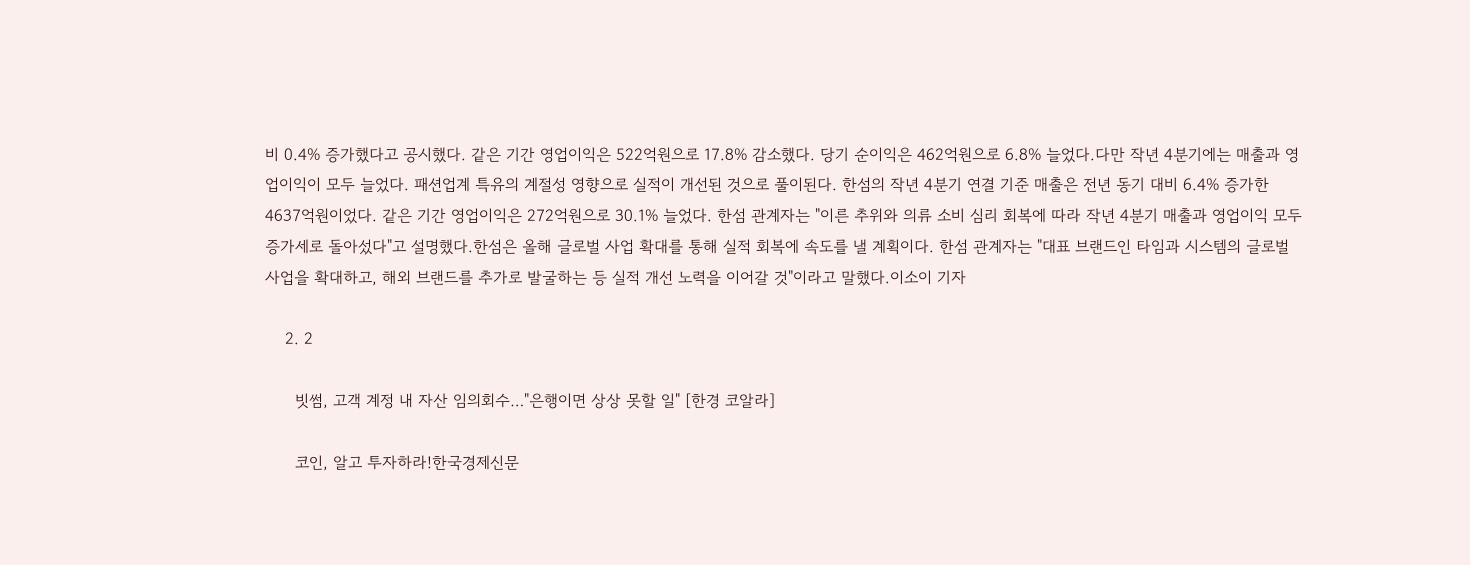비 0.4% 증가했다고 공시했다. 같은 기간 영업이익은 522억원으로 17.8% 감소했다. 당기 순이익은 462억원으로 6.8% 늘었다.다만 작년 4분기에는 매출과 영업이익이 모두 늘었다. 패션업계 특유의 계절성 영향으로 실적이 개선된 것으로 풀이된다. 한섬의 작년 4분기 연결 기준 매출은 전년 동기 대비 6.4% 증가한 4637억원이었다. 같은 기간 영업이익은 272억원으로 30.1% 늘었다. 한섬 관계자는 "이른 추위와 의류 소비 심리 회복에 따라 작년 4분기 매출과 영업이익 모두 증가세로 돌아섰다"고 설명했다.한섬은 올해 글로벌 사업 확대를 통해 실적 회복에 속도를 낼 계획이다. 한섬 관계자는 "대표 브랜드인 타임과 시스템의 글로벌 사업을 확대하고, 해외 브랜드를 추가로 발굴하는 등 실적 개선 노력을 이어갈 것"이라고 말했다.이소이 기자

    2. 2

      빗썸, 고객 계정 내 자산 임의회수…"은행이면 상상 못할 일" [한경 코알라]

      코인, 알고 투자하라!한국경제신문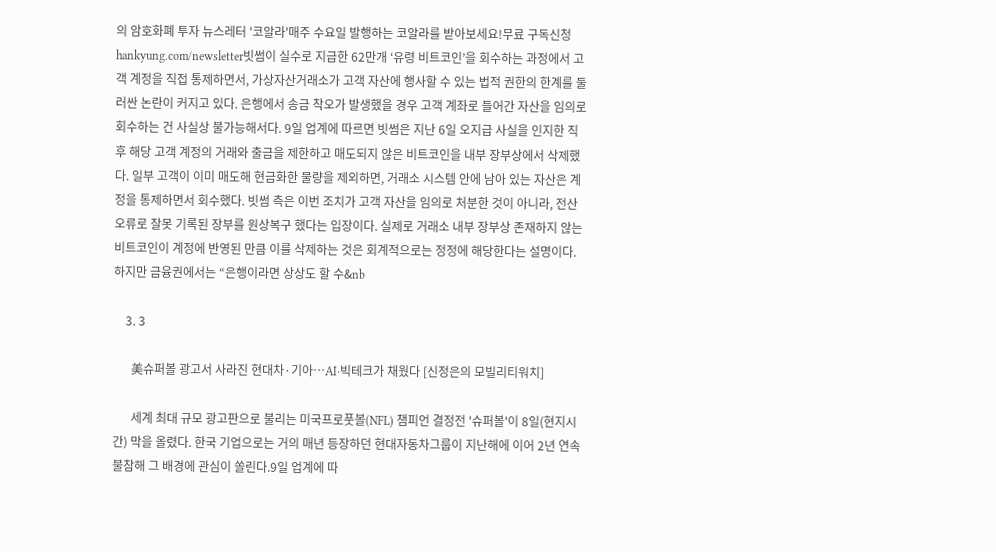의 암호화폐 투자 뉴스레터 '코알라'매주 수요일 발행하는 코알라를 받아보세요!무료 구독신청 hankyung.com/newsletter빗썸이 실수로 지급한 62만개 ‘유령 비트코인’을 회수하는 과정에서 고객 계정을 직접 통제하면서, 가상자산거래소가 고객 자산에 행사할 수 있는 법적 권한의 한계를 둘러싼 논란이 커지고 있다. 은행에서 송금 착오가 발생했을 경우 고객 계좌로 들어간 자산을 임의로 회수하는 건 사실상 불가능해서다. 9일 업계에 따르면 빗썸은 지난 6일 오지급 사실을 인지한 직후 해당 고객 계정의 거래와 출금을 제한하고 매도되지 않은 비트코인을 내부 장부상에서 삭제했다. 일부 고객이 이미 매도해 현금화한 물량을 제외하면, 거래소 시스템 안에 남아 있는 자산은 계정을 통제하면서 회수했다. 빗썸 측은 이번 조치가 고객 자산을 임의로 처분한 것이 아니라, 전산 오류로 잘못 기록된 장부를 원상복구 했다는 입장이다. 실제로 거래소 내부 장부상 존재하지 않는 비트코인이 계정에 반영된 만큼 이를 삭제하는 것은 회계적으로는 정정에 해당한다는 설명이다. 하지만 금융권에서는 “은행이라면 상상도 할 수&nb

    3. 3

      美슈퍼볼 광고서 사라진 현대차·기아…AI·빅테크가 채웠다 [신정은의 모빌리티워치]

      세계 최대 규모 광고판으로 불리는 미국프로풋볼(NFL) 챔피언 결정전 '슈퍼볼'이 8일(현지시간) 막을 올렸다. 한국 기업으로는 거의 매년 등장하던 현대자동차그룹이 지난해에 이어 2년 연속 불참해 그 배경에 관심이 쏠린다.9일 업계에 따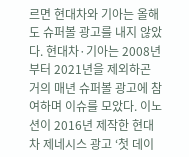르면 현대차와 기아는 올해도 슈퍼볼 광고를 내지 않았다. 현대차·기아는 2008년부터 2021년을 제외하곤 거의 매년 슈퍼볼 광고에 참여하며 이슈를 모았다. 이노션이 2016년 제작한 현대차 제네시스 광고 ‘첫 데이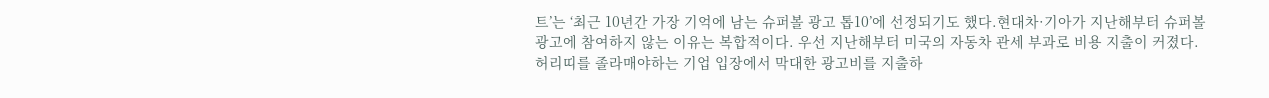트’는 ‘최근 10년간 가장 기억에 남는 슈퍼볼 광고 톱10’에 선정되기도 했다.현대차·기아가 지난해부터 슈퍼볼 광고에 참여하지 않는 이유는 복합적이다. 우선 지난해부터 미국의 자동차 관세 부과로 비용 지출이 커졌다. 허리띠를 졸라매야하는 기업 입장에서 막대한 광고비를 지출하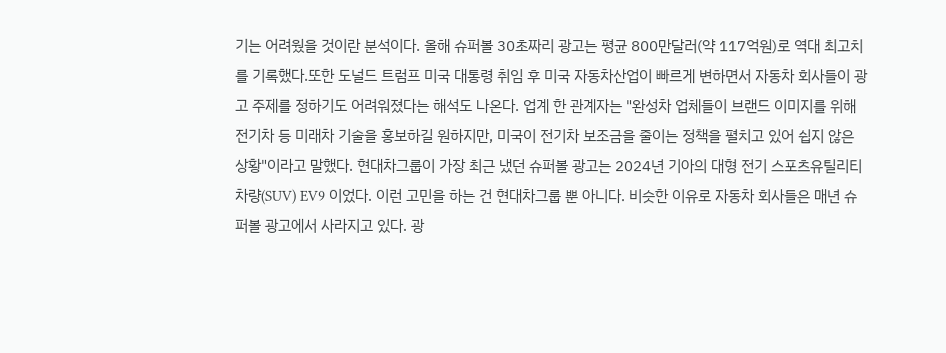기는 어려웠을 것이란 분석이다. 올해 슈퍼볼 30초짜리 광고는 평균 800만달러(약 117억원)로 역대 최고치를 기록했다.또한 도널드 트럼프 미국 대통령 취임 후 미국 자동차산업이 빠르게 변하면서 자동차 회사들이 광고 주제를 정하기도 어려워졌다는 해석도 나온다. 업계 한 관계자는 "완성차 업체들이 브랜드 이미지를 위해 전기차 등 미래차 기술을 홍보하길 원하지만, 미국이 전기차 보조금을 줄이는 정책을 펼치고 있어 쉽지 않은 상황"이라고 말했다. 현대차그룹이 가장 최근 냈던 슈퍼볼 광고는 2024년 기아의 대형 전기 스포츠유틸리티차량(SUV) EV9 이었다. 이런 고민을 하는 건 현대차그룹 뿐 아니다. 비슷한 이유로 자동차 회사들은 매년 슈퍼볼 광고에서 사라지고 있다. 광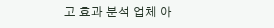고 효과 분석 업체 아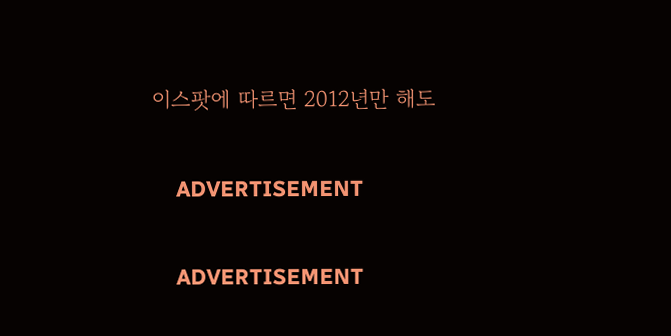이스팟에 따르면 2012년만 해도

    ADVERTISEMENT

    ADVERTISEMENT